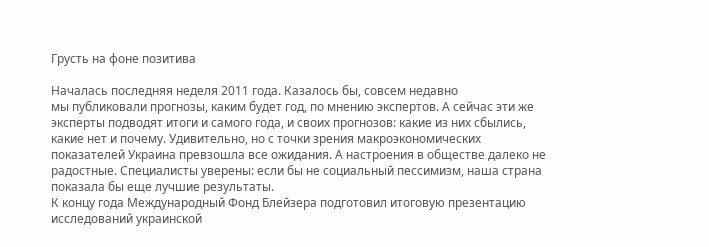Грусть на фоне позитива

Началась последняя неделя 2011 года. Казалось бы, совсем недавно
мы публиковали прогнозы, каким будет год, по мнению экспертов. А сейчас эти же
эксперты подводят итоги и самого года, и своих прогнозов: какие из них сбылись,
какие нет и почему. Удивительно, но с точки зрения макроэкономических
показателей Украина превзошла все ожидания. А настроения в обществе далеко не
радостные. Специалисты уверены: если бы не социальный пессимизм, наша страна
показала бы еще лучшие результаты.
К концу года Международный Фонд Блейзера подготовил итоговую презентацию
исследований украинской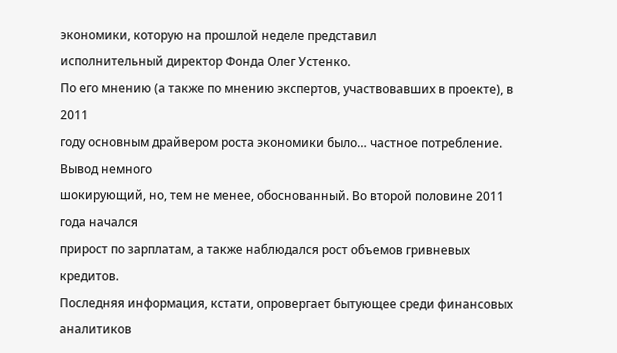экономики, которую на прошлой неделе представил
исполнительный директор Фонда Олег Устенко.
По его мнению (а также по мнению экспертов, участвовавших в проекте), в 2011
году основным драйвером роста экономики было… частное потребление. Вывод немного
шокирующий, но, тем не менее, обоснованный. Во второй половине 2011 года начался
прирост по зарплатам, а также наблюдался рост объемов гривневых кредитов.
Последняя информация, кстати, опровергает бытующее среди финансовых аналитиков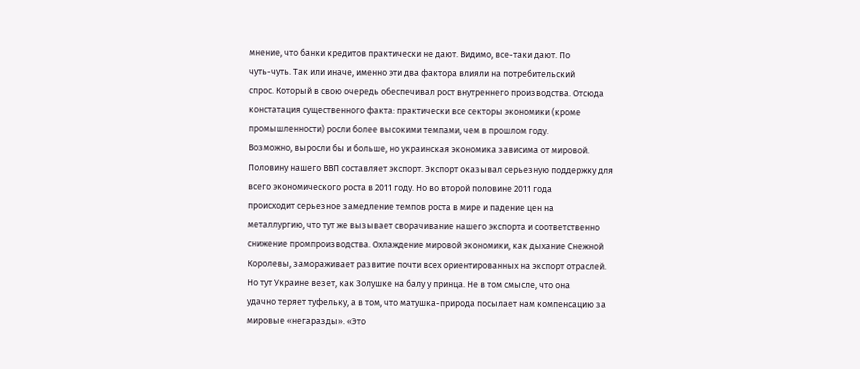мнение, что банки кредитов практически не дают. Видимо, все-таки дают. По
чуть-чуть. Так или иначе, именно эти два фактора влияли на потребительский
спрос. Который в свою очередь обеспечивал рост внутреннего производства. Отсюда
констатация существенного факта: практически все секторы экономики (кроме
промышленности) росли более высокими темпами, чем в прошлом году.
Возможно, выросли бы и больше, но украинская экономика зависима от мировой.
Половину нашего ВВП составляет экспорт. Экспорт оказывал серьезную поддержку для
всего экономического роста в 2011 году. Но во второй половине 2011 года
происходит серьезное замедление темпов роста в мире и падение цен на
металлургию, что тут же вызывает сворачивание нашего экспорта и соответственно
снижение промпроизводства. Охлаждение мировой экономики, как дыхание Снежной
Королевы, замораживает развитие почти всех ориентированных на экспорт отраслей.
Но тут Украине везет, как Золушке на балу у принца. Не в том смысле, что она
удачно теряет туфельку, а в том, что матушка-природа посылает нам компенсацию за
мировые «негаразды». «Это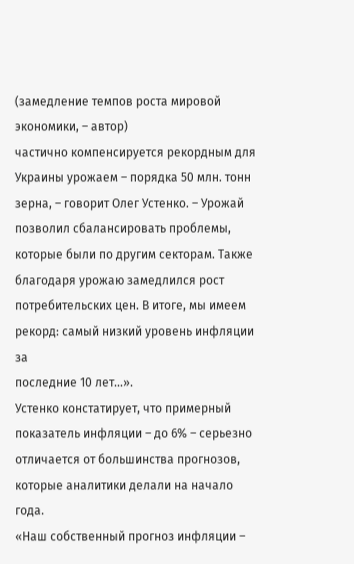(замедление темпов роста мировой экономики, – автор)
частично компенсируется рекордным для Украины урожаем – порядка 50 млн. тонн
зерна, – говорит Олег Устенко. – Урожай позволил сбалансировать проблемы,
которые были по другим секторам. Также благодаря урожаю замедлился рост
потребительских цен. В итоге, мы имеем рекорд: самый низкий уровень инфляции за
последние 10 лет…».
Устенко констатирует, что примерный показатель инфляции – до 6% – серьезно
отличается от большинства прогнозов, которые аналитики делали на начало года.
«Наш собственный прогноз инфляции –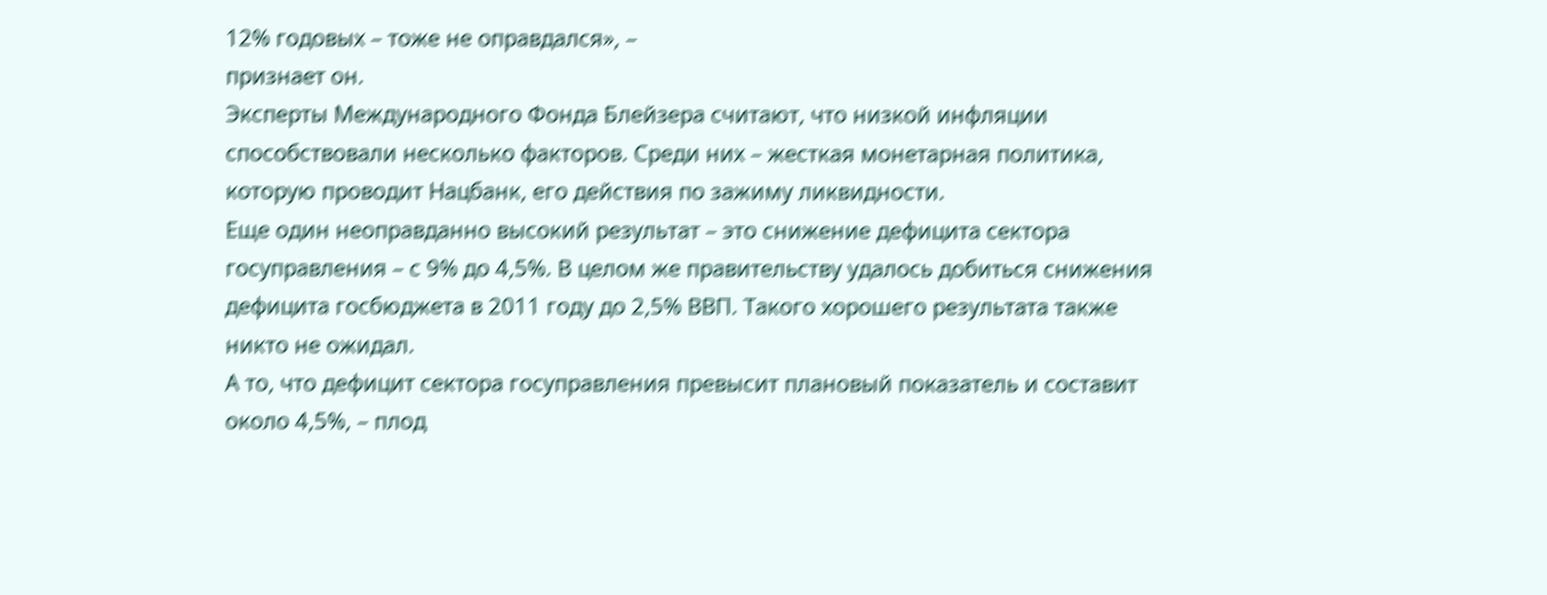12% годовых – тоже не оправдался», –
признает он.
Эксперты Международного Фонда Блейзера считают, что низкой инфляции
способствовали несколько факторов. Среди них – жесткая монетарная политика,
которую проводит Нацбанк, его действия по зажиму ликвидности.
Еще один неоправданно высокий результат – это снижение дефицита сектора
госуправления – с 9% до 4,5%. В целом же правительству удалось добиться снижения
дефицита госбюджета в 2011 году до 2,5% ВВП. Такого хорошего результата также
никто не ожидал.
А то, что дефицит сектора госуправления превысит плановый показатель и составит
около 4,5%, – плод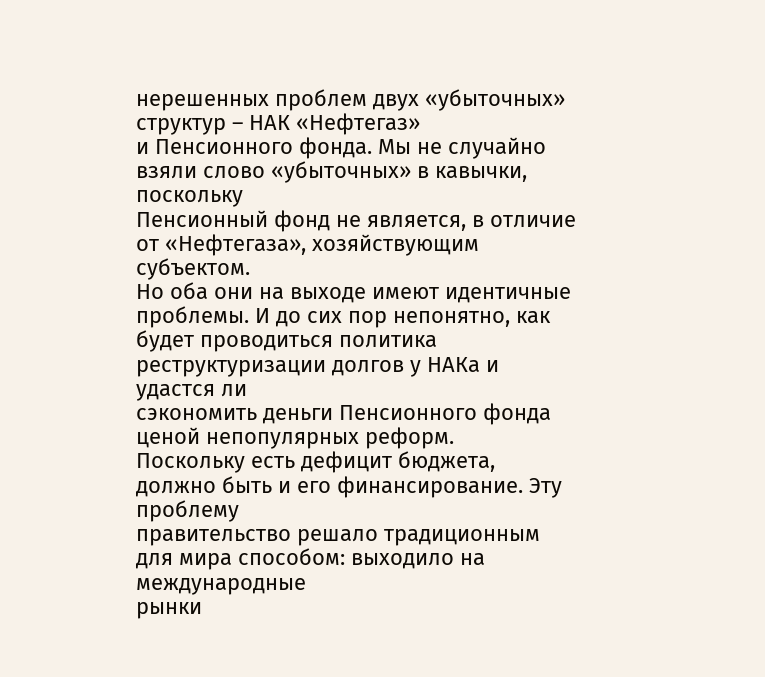нерешенных проблем двух «убыточных» структур – НАК «Нефтегаз»
и Пенсионного фонда. Мы не случайно взяли слово «убыточных» в кавычки, поскольку
Пенсионный фонд не является, в отличие от «Нефтегаза», хозяйствующим субъектом.
Но оба они на выходе имеют идентичные проблемы. И до сих пор непонятно, как
будет проводиться политика реструктуризации долгов у НАКа и удастся ли
сэкономить деньги Пенсионного фонда ценой непопулярных реформ.
Поскольку есть дефицит бюджета, должно быть и его финансирование. Эту проблему
правительство решало традиционным для мира способом: выходило на международные
рынки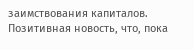заимствования капиталов. Позитивная новость, что, пока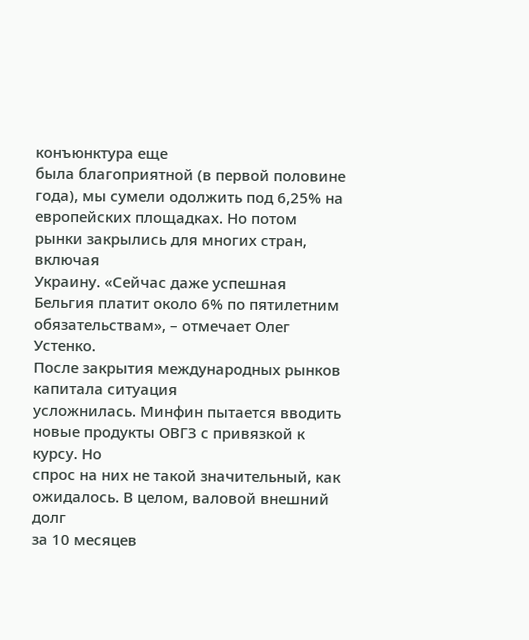конъюнктура еще
была благоприятной (в первой половине года), мы сумели одолжить под 6,25% на
европейских площадках. Но потом рынки закрылись для многих стран, включая
Украину. «Сейчас даже успешная Бельгия платит около 6% по пятилетним
обязательствам», – отмечает Олег Устенко.
После закрытия международных рынков капитала ситуация
усложнилась. Минфин пытается вводить новые продукты ОВГЗ с привязкой к курсу. Но
спрос на них не такой значительный, как ожидалось. В целом, валовой внешний долг
за 10 месяцев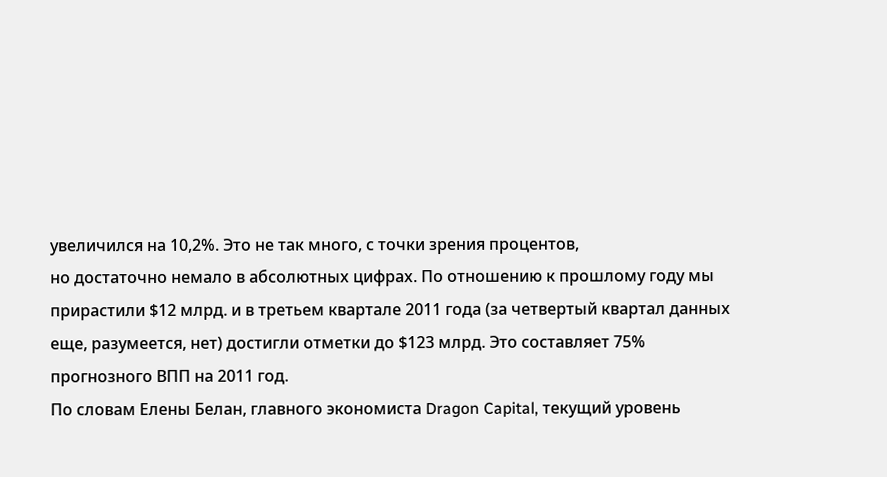увеличился на 10,2%. Это не так много, с точки зрения процентов,
но достаточно немало в абсолютных цифрах. По отношению к прошлому году мы
прирастили $12 млрд. и в третьем квартале 2011 года (за четвертый квартал данных
еще, разумеется, нет) достигли отметки до $123 млрд. Это составляет 75%
прогнозного ВПП на 2011 год.
По словам Елены Белан, главного экономиста Dragon Capital, текущий уровень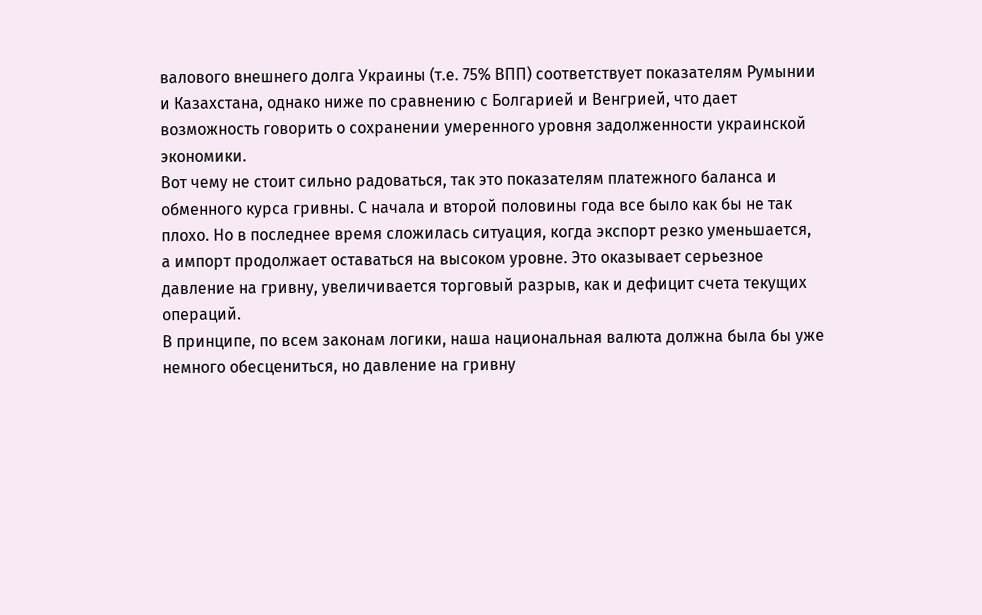валового внешнего долга Украины (т.е. 75% ВПП) соответствует показателям Румынии
и Казахстана, однако ниже по сравнению с Болгарией и Венгрией, что дает
возможность говорить о сохранении умеренного уровня задолженности украинской
экономики.
Вот чему не стоит сильно радоваться, так это показателям платежного баланса и
обменного курса гривны. С начала и второй половины года все было как бы не так
плохо. Но в последнее время сложилась ситуация, когда экспорт резко уменьшается,
а импорт продолжает оставаться на высоком уровне. Это оказывает серьезное
давление на гривну, увеличивается торговый разрыв, как и дефицит счета текущих
операций.
В принципе, по всем законам логики, наша национальная валюта должна была бы уже
немного обесцениться, но давление на гривну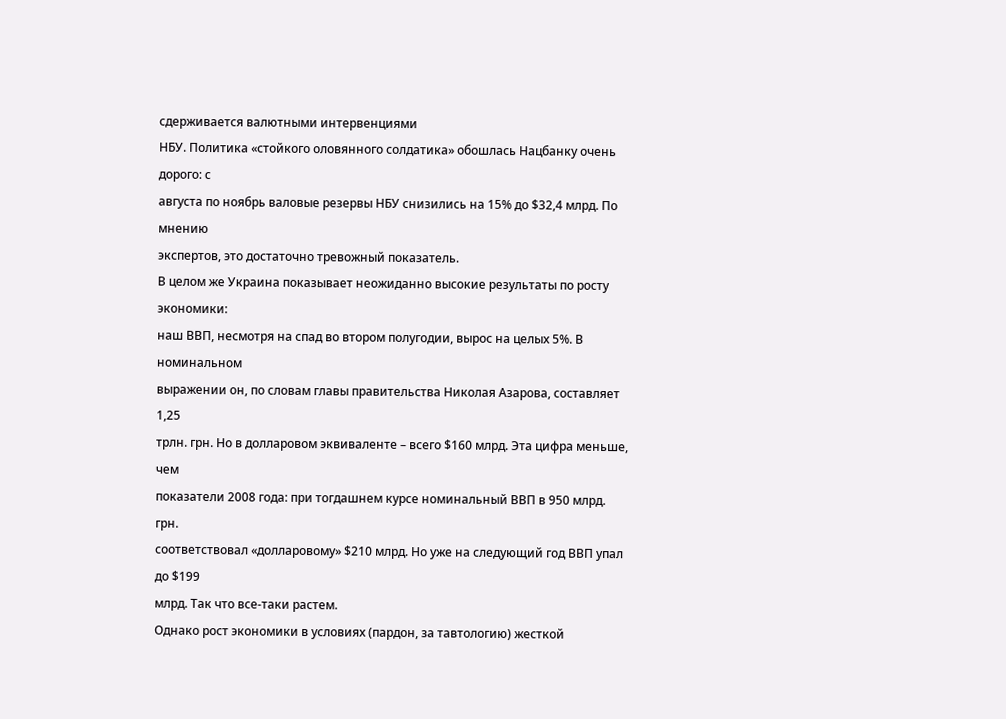сдерживается валютными интервенциями
НБУ. Политика «стойкого оловянного солдатика» обошлась Нацбанку очень дорого: с
августа по ноябрь валовые резервы НБУ снизились на 15% до $32,4 млрд. По мнению
экспертов, это достаточно тревожный показатель.
В целом же Украина показывает неожиданно высокие результаты по росту экономики:
наш ВВП, несмотря на спад во втором полугодии, вырос на целых 5%. В номинальном
выражении он, по словам главы правительства Николая Азарова, составляет 1,25
трлн. грн. Но в долларовом эквиваленте – всего $160 млрд. Эта цифра меньше, чем
показатели 2008 года: при тогдашнем курсе номинальный ВВП в 950 млрд. грн.
соответствовал «долларовому» $210 млрд. Но уже на следующий год ВВП упал до $199
млрд. Так что все-таки растем.
Однако рост экономики в условиях (пардон, за тавтологию) жесткой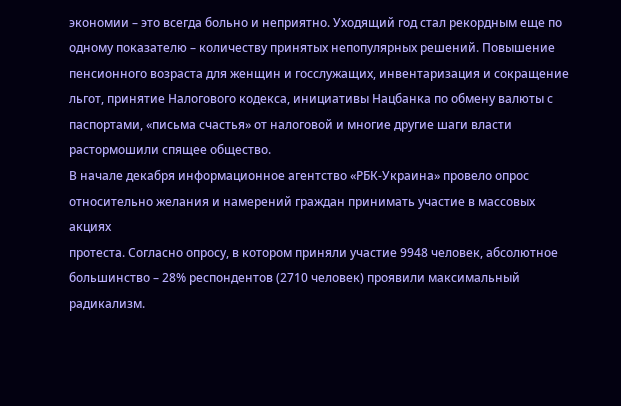экономии – это всегда больно и неприятно. Уходящий год стал рекордным еще по
одному показателю – количеству принятых непопулярных решений. Повышение
пенсионного возраста для женщин и госслужащих, инвентаризация и сокращение
льгот, принятие Налогового кодекса, инициативы Нацбанка по обмену валюты с
паспортами, «письма счастья» от налоговой и многие другие шаги власти
растормошили спящее общество.
В начале декабря информационное агентство «РБК-Украина» провело опрос
относительно желания и намерений граждан принимать участие в массовых акциях
протеста. Согласно опросу, в котором приняли участие 9948 человек, абсолютное
большинство – 28% респондентов (2710 человек) проявили максимальный радикализм.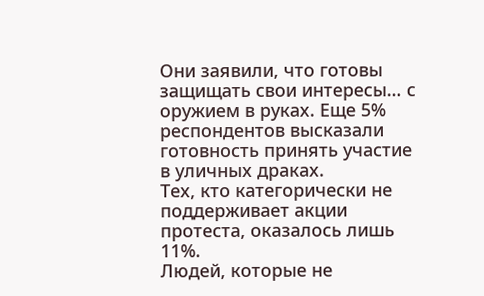Они заявили, что готовы защищать свои интересы… с оружием в руках. Еще 5%
респондентов высказали готовность принять участие в уличных драках.
Тех, кто категорически не поддерживает акции протеста, оказалось лишь 11%.
Людей, которые не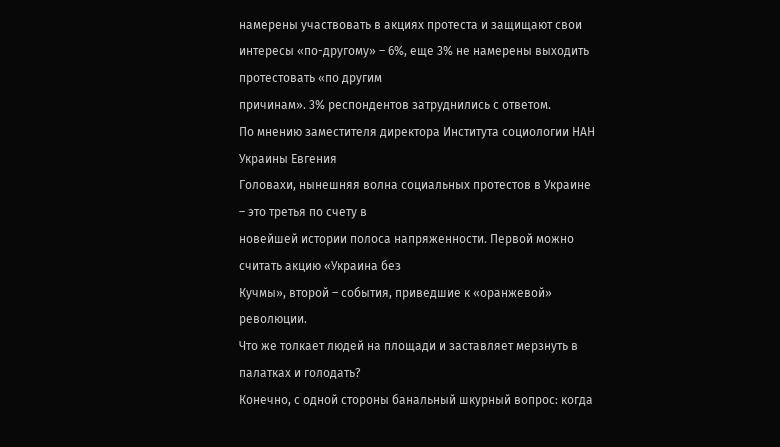намерены участвовать в акциях протеста и защищают свои
интересы «по-другому» – 6%, еще 3% не намерены выходить протестовать «по другим
причинам». 3% респондентов затруднились с ответом.
По мнению заместителя директора Института социологии НАН Украины Евгения
Головахи, нынешняя волна социальных протестов в Украине – это третья по счету в
новейшей истории полоса напряженности. Первой можно считать акцию «Украина без
Кучмы», второй – события, приведшие к «оранжевой» революции.
Что же толкает людей на площади и заставляет мерзнуть в палатках и голодать?
Конечно, с одной стороны банальный шкурный вопрос: когда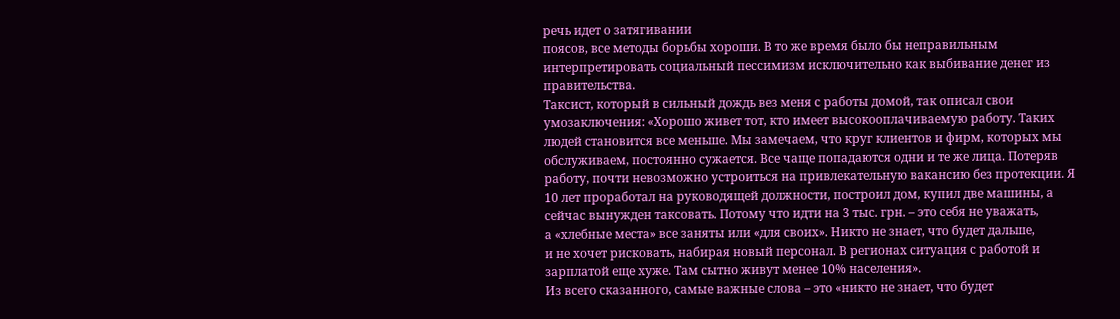речь идет о затягивании
поясов, все методы борьбы хороши. В то же время было бы неправильным
интерпретировать социальный пессимизм исключительно как выбивание денег из
правительства.
Таксист, который в сильный дождь вез меня с работы домой, так описал свои
умозаключения: «Хорошо живет тот, кто имеет высокооплачиваемую работу. Таких
людей становится все меньше. Мы замечаем, что круг клиентов и фирм, которых мы
обслуживаем, постоянно сужается. Все чаще попадаются одни и те же лица. Потеряв
работу, почти невозможно устроиться на привлекательную вакансию без протекции. Я
10 лет проработал на руководящей должности, построил дом, купил две машины, а
сейчас вынужден таксовать. Потому что идти на 3 тыс. грн. – это себя не уважать,
а «хлебные места» все заняты или «для своих». Никто не знает, что будет дальше,
и не хочет рисковать, набирая новый персонал. В регионах ситуация с работой и
зарплатой еще хуже. Там сытно живут менее 10% населения».
Из всего сказанного, самые важные слова – это «никто не знает, что будет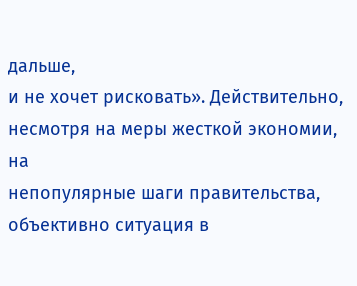дальше,
и не хочет рисковать». Действительно, несмотря на меры жесткой экономии, на
непопулярные шаги правительства, объективно ситуация в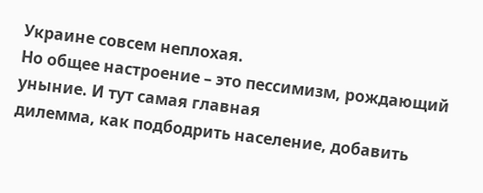Украине совсем неплохая.
Но общее настроение – это пессимизм, рождающий уныние. И тут самая главная
дилемма, как подбодрить население, добавить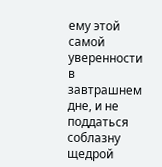ему этой самой уверенности в
завтрашнем дне, и не поддаться соблазну щедрой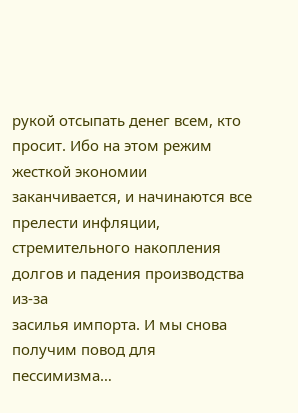рукой отсыпать денег всем, кто
просит. Ибо на этом режим жесткой экономии заканчивается, и начинаются все
прелести инфляции, стремительного накопления долгов и падения производства из-за
засилья импорта. И мы снова получим повод для пессимизма…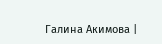Галина Акимова |